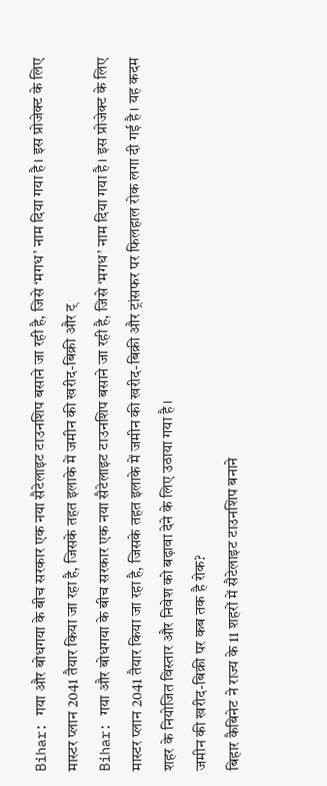Bihar: गया और बोधगया के बीच सरकार एक नया सैटेलाइट टाउनशिप बसाने जा रही है, जिसे ‘मगध’ नाम दिया गया है। इस प्रोजेक्ट के लिए मास्टर प्लान 2041 तैयार किया जा रहा है, जिसके तहत इलाके में जमीन की खरीद-बिक्री और ट्
Bihar: गया और बोधगया के बीच सरकार एक नया सैटेलाइट टाउनशिप बसाने जा रही है, जिसे ‘मगध’ नाम दिया गया है। इस प्रोजेक्ट के लिए मास्टर प्लान 2041 तैयार किया जा रहा है, जिसके तहत इलाके में जमीन की खरीद-बिक्री और ट्रांसफर पर फिलहाल रोक लगा दी गई है। यह कदम शहर के नियोजित विस्तार और निवेश को बढ़ावा देने के लिए उठाया गया है।
जमीन की खरीद-बिक्री पर कब तक है रोक?
बिहार कैबिनेट ने राज्य के 11 शहरों में सैटेलाइट टाउनशिप बनाने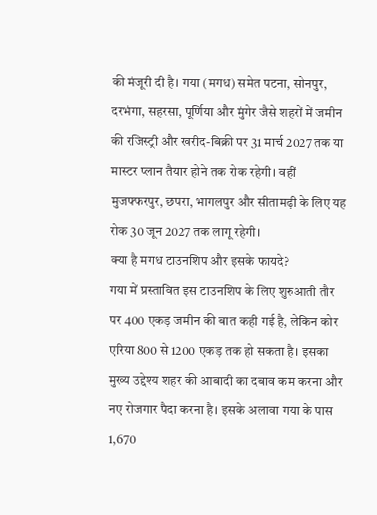की मंजूरी दी है। गया (मगध) समेत पटना, सोनपुर, दरभंगा, सहरसा, पूर्णिया और मुंगेर जैसे शहरों में जमीन की रजिस्ट्री और खरीद-बिक्री पर 31 मार्च 2027 तक या मास्टर प्लान तैयार होने तक रोक रहेगी। वहीं मुजफ्फरपुर, छपरा, भागलपुर और सीतामढ़ी के लिए यह रोक 30 जून 2027 तक लागू रहेगी।
क्या है मगध टाउनशिप और इसके फायदे?
गया में प्रस्तावित इस टाउनशिप के लिए शुरुआती तौर पर 400 एकड़ जमीन की बात कही गई है, लेकिन कोर एरिया 800 से 1200 एकड़ तक हो सकता है। इसका मुख्य उद्देश्य शहर की आबादी का दबाव कम करना और नए रोजगार पैदा करना है। इसके अलावा गया के पास 1,670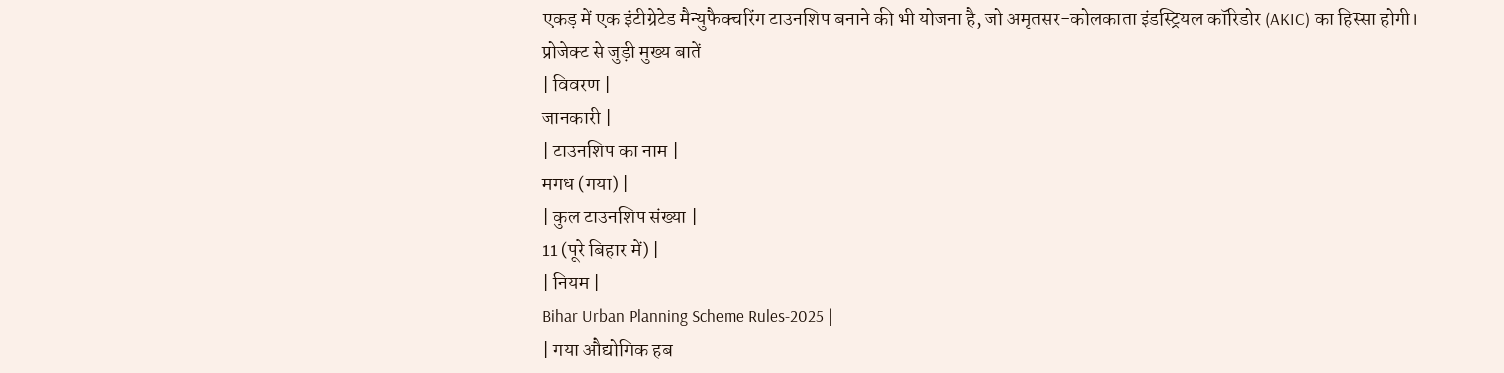एकड़ में एक इंटीग्रेटेड मैन्युफैक्चरिंग टाउनशिप बनाने की भी योजना है, जो अमृतसर-कोलकाता इंडस्ट्रियल कॉरिडोर (AKIC) का हिस्सा होगी।
प्रोजेक्ट से जुड़ी मुख्य बातें
| विवरण |
जानकारी |
| टाउनशिप का नाम |
मगध (गया) |
| कुल टाउनशिप संख्या |
11 (पूरे बिहार में) |
| नियम |
Bihar Urban Planning Scheme Rules-2025 |
| गया औद्योगिक हब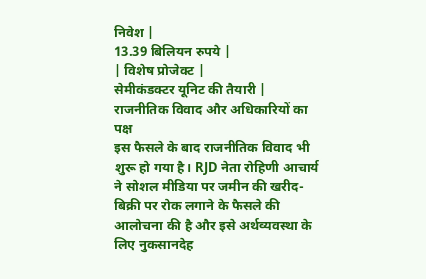निवेश |
13.39 बिलियन रुपये |
| विशेष प्रोजेक्ट |
सेमीकंडक्टर यूनिट की तैयारी |
राजनीतिक विवाद और अधिकारियों का पक्ष
इस फैसले के बाद राजनीतिक विवाद भी शुरू हो गया है। RJD नेता रोहिणी आचार्य ने सोशल मीडिया पर जमीन की खरीद-बिक्री पर रोक लगाने के फैसले की आलोचना की है और इसे अर्थव्यवस्था के लिए नुकसानदेह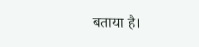बताया है।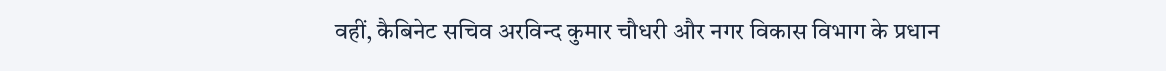वहीं, कैबिनेट सचिव अरविन्द कुमार चौधरी और नगर विकास विभाग के प्रधान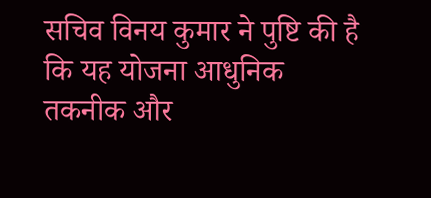सचिव विनय कुमार ने पुष्टि की है कि यह योजना आधुनिक तकनीक और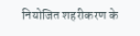नियोजित शहरीकरण के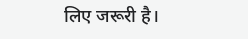लिए जरूरी है।